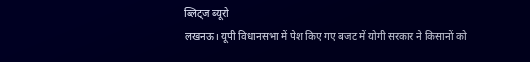ब्लिट्ज ब्यूरो
लखनऊ। यूपी विधानसभा में पेश किए गए बजट में योगी सरकार ने किसानों को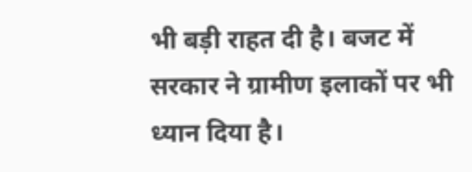भी बड़ी राहत दी है। बजट में सरकार ने ग्रामीण इलाकों पर भी ध्यान दिया है।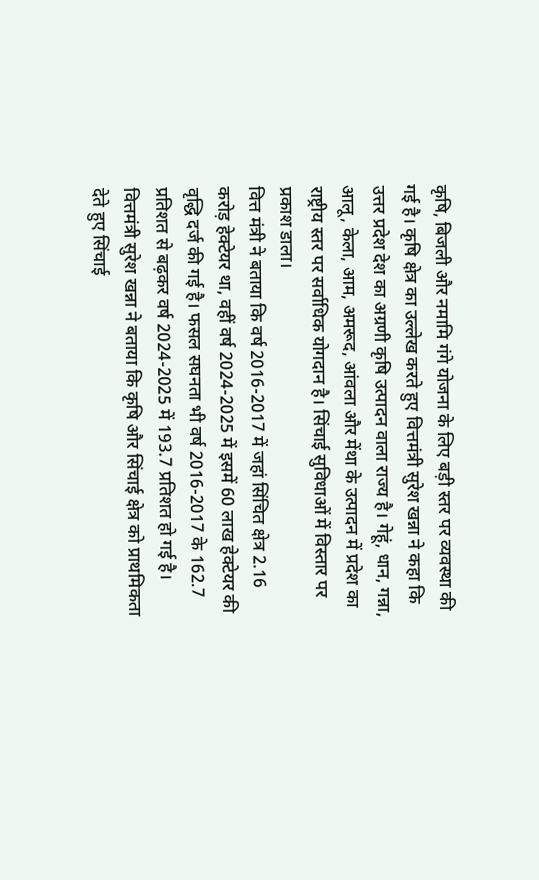कृषि, बिजली और नमामि गंगे योजना के लिए बड़ी स्तर पर व्यवस्था की गई है। कृषि क्षेत्र का उल्लेख करते हुए वित्तमंत्री सुरेश खन्ना ने कहा कि उत्तर प्रदेश देश का अग्रणी कृषि उत्पादन वाला राज्य है। गेहूं, धान, गन्ना, आलू, केला, आम, अमरूद, आंवला और मेंथा के उत्पादन में प्रदेश का राष्ट्रीय स्तर पर सर्वाधिक योगदान है। सिंचाई सुविधाओं में विस्तार पर प्रकाश डाला।
वित्त मंत्री ने बताया कि वर्ष 2016-2017 में जहां सिंचित क्षेत्र 2.16 करोड़ हेक्टेयर था, वहीं वर्ष 2024-2025 में इसमें 60 लाख हेक्टेयर की वृद्धि दर्ज की गई है। फसल सघनता भी वर्ष 2016-2017 के 162.7 प्रतिशत से बढ़कर वर्ष 2024-2025 में 193.7 प्रतिशत हो गई है। वित्तमंत्री सुरेश खन्ना ने बताया कि कृषि और सिंचाई क्षेत्र को प्राथमिकता देते हुए सिंचाई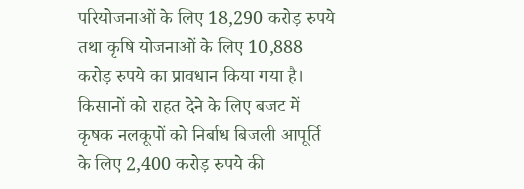परियोजनाओं के लिए 18,290 करोड़ रुपये तथा कृषि योजनाओं के लिए 10,888 करोड़ रुपये का प्रावधान किया गया है। किसानों को राहत देने के लिए बजट में कृषक नलकूपों को निर्बाध बिजली आपूर्ति के लिए 2,400 करोड़ रुपये की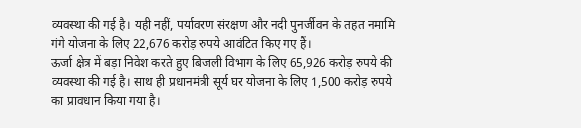व्यवस्था की गई है। यही नहीं, पर्यावरण संरक्षण और नदी पुनर्जीवन के तहत नमामि गंगे योजना के लिए 22,676 करोड़ रुपये आवंटित किए गए हैं।
ऊर्जा क्षेत्र में बड़ा निवेश करते हुए बिजली विभाग के लिए 65,926 करोड़ रुपये की व्यवस्था की गई है। साथ ही प्रधानमंत्री सूर्य घर योजना के लिए 1,500 करोड़ रुपये का प्रावधान किया गया है।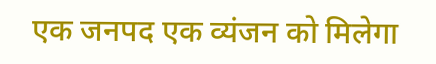एक जनपद एक व्यंजन को मिलेगा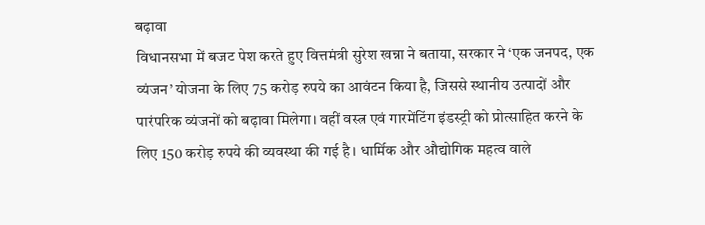बढ़ावा
विधानसभा में बजट पेश करते हुए वित्तमंत्री सुरेश खन्ना ने बताया, सरकार ने ‘एक जनपद, एक व्यंजन’ योजना के लिए 75 करोड़ रुपये का आवंटन किया है, जिससे स्थानीय उत्पादों और पारंपरिक व्यंजनों को बढ़ावा मिलेगा। वहीं वस्त्र एवं गारमेंटिंग इंडस्ट्री को प्रोत्साहित करने के लिए 150 करोड़ रुपये की व्यवस्था की गई है। धार्मिक और औद्योगिक महत्व वाले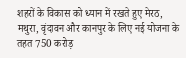शहरों के विकास को ध्यान में रखते हुए मेरठ, मथुरा, वृंदावन और कानपुर के लिए नई योजना के तहत 750 करोड़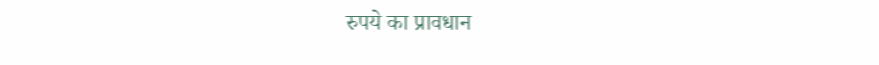रुपये का प्रावधान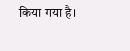किया गया है।